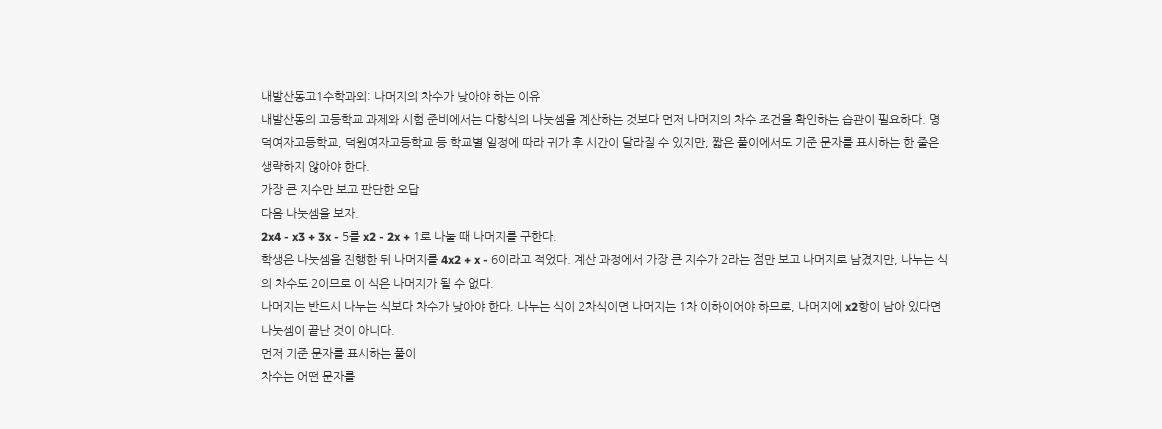내발산동고1수학과외: 나머지의 차수가 낮아야 하는 이유
내발산동의 고등학교 과제와 시험 준비에서는 다항식의 나눗셈을 계산하는 것보다 먼저 나머지의 차수 조건을 확인하는 습관이 필요하다. 명덕여자고등학교, 덕원여자고등학교 등 학교별 일정에 따라 귀가 후 시간이 달라질 수 있지만, 짧은 풀이에서도 기준 문자를 표시하는 한 줄은 생략하지 않아야 한다.
가장 큰 지수만 보고 판단한 오답
다음 나눗셈을 보자.
2x4 - x3 + 3x - 5를 x2 - 2x + 1로 나눌 때 나머지를 구한다.
학생은 나눗셈을 진행한 뒤 나머지를 4x2 + x - 6이라고 적었다. 계산 과정에서 가장 큰 지수가 2라는 점만 보고 나머지로 남겼지만, 나누는 식의 차수도 2이므로 이 식은 나머지가 될 수 없다.
나머지는 반드시 나누는 식보다 차수가 낮아야 한다. 나누는 식이 2차식이면 나머지는 1차 이하이어야 하므로, 나머지에 x2항이 남아 있다면 나눗셈이 끝난 것이 아니다.
먼저 기준 문자를 표시하는 풀이
차수는 어떤 문자를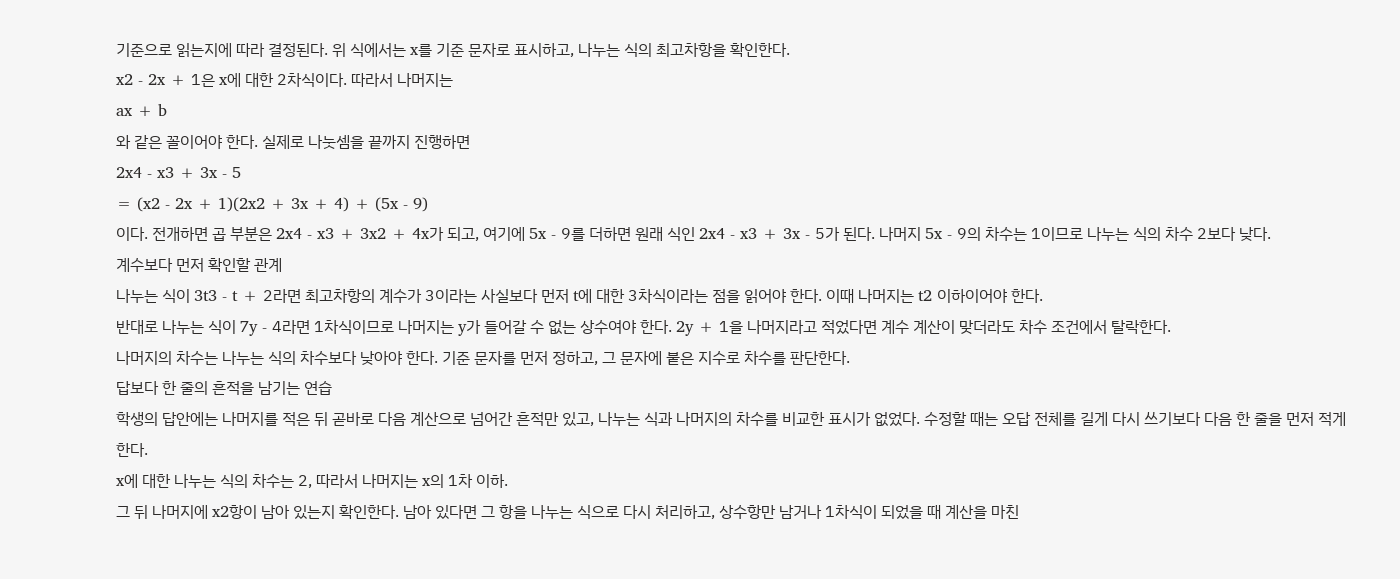기준으로 읽는지에 따라 결정된다. 위 식에서는 x를 기준 문자로 표시하고, 나누는 식의 최고차항을 확인한다.
x2 - 2x + 1은 x에 대한 2차식이다. 따라서 나머지는
ax + b
와 같은 꼴이어야 한다. 실제로 나눗셈을 끝까지 진행하면
2x4 - x3 + 3x - 5
= (x2 - 2x + 1)(2x2 + 3x + 4) + (5x - 9)
이다. 전개하면 곱 부분은 2x4 - x3 + 3x2 + 4x가 되고, 여기에 5x - 9를 더하면 원래 식인 2x4 - x3 + 3x - 5가 된다. 나머지 5x - 9의 차수는 1이므로 나누는 식의 차수 2보다 낮다.
계수보다 먼저 확인할 관계
나누는 식이 3t3 - t + 2라면 최고차항의 계수가 3이라는 사실보다 먼저 t에 대한 3차식이라는 점을 읽어야 한다. 이때 나머지는 t2 이하이어야 한다.
반대로 나누는 식이 7y - 4라면 1차식이므로 나머지는 y가 들어갈 수 없는 상수여야 한다. 2y + 1을 나머지라고 적었다면 계수 계산이 맞더라도 차수 조건에서 탈락한다.
나머지의 차수는 나누는 식의 차수보다 낮아야 한다. 기준 문자를 먼저 정하고, 그 문자에 붙은 지수로 차수를 판단한다.
답보다 한 줄의 흔적을 남기는 연습
학생의 답안에는 나머지를 적은 뒤 곧바로 다음 계산으로 넘어간 흔적만 있고, 나누는 식과 나머지의 차수를 비교한 표시가 없었다. 수정할 때는 오답 전체를 길게 다시 쓰기보다 다음 한 줄을 먼저 적게 한다.
x에 대한 나누는 식의 차수는 2, 따라서 나머지는 x의 1차 이하.
그 뒤 나머지에 x2항이 남아 있는지 확인한다. 남아 있다면 그 항을 나누는 식으로 다시 처리하고, 상수항만 남거나 1차식이 되었을 때 계산을 마친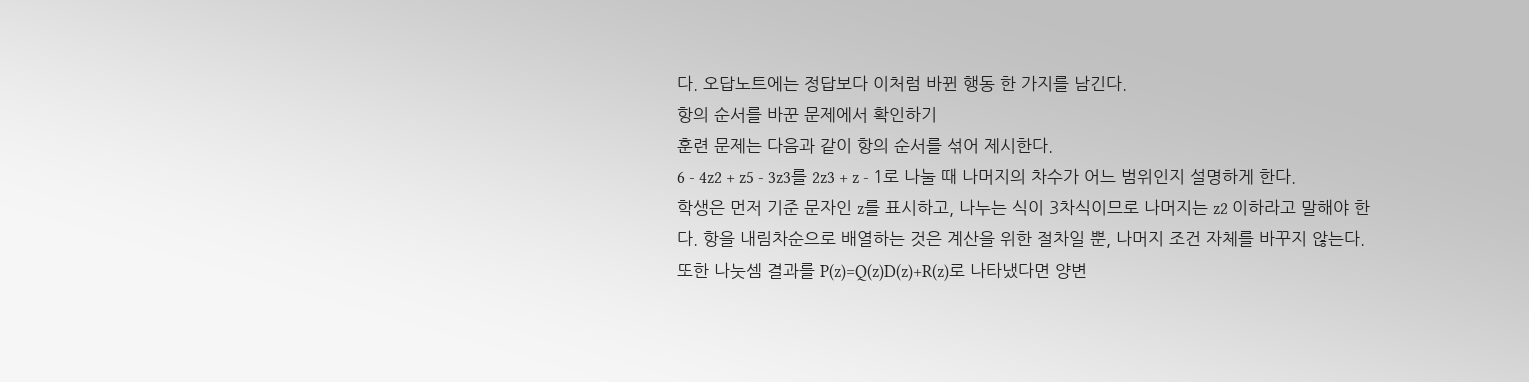다. 오답노트에는 정답보다 이처럼 바뀐 행동 한 가지를 남긴다.
항의 순서를 바꾼 문제에서 확인하기
훈련 문제는 다음과 같이 항의 순서를 섞어 제시한다.
6 - 4z2 + z5 - 3z3를 2z3 + z - 1로 나눌 때 나머지의 차수가 어느 범위인지 설명하게 한다.
학생은 먼저 기준 문자인 z를 표시하고, 나누는 식이 3차식이므로 나머지는 z2 이하라고 말해야 한다. 항을 내림차순으로 배열하는 것은 계산을 위한 절차일 뿐, 나머지 조건 자체를 바꾸지 않는다.
또한 나눗셈 결과를 P(z)=Q(z)D(z)+R(z)로 나타냈다면 양변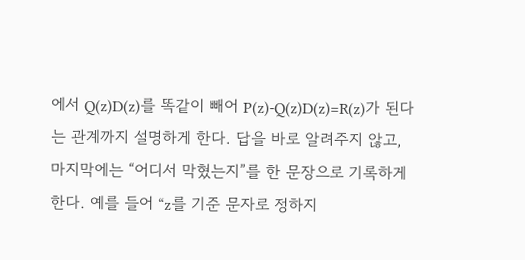에서 Q(z)D(z)를 똑같이 빼어 P(z)-Q(z)D(z)=R(z)가 된다는 관계까지 설명하게 한다. 답을 바로 알려주지 않고, 마지막에는 “어디서 막혔는지”를 한 문장으로 기록하게 한다. 예를 들어 “z를 기준 문자로 정하지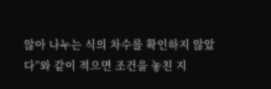않아 나누는 식의 차수를 확인하지 않았다”와 같이 적으면 조건을 놓친 지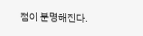점이 분명해진다.